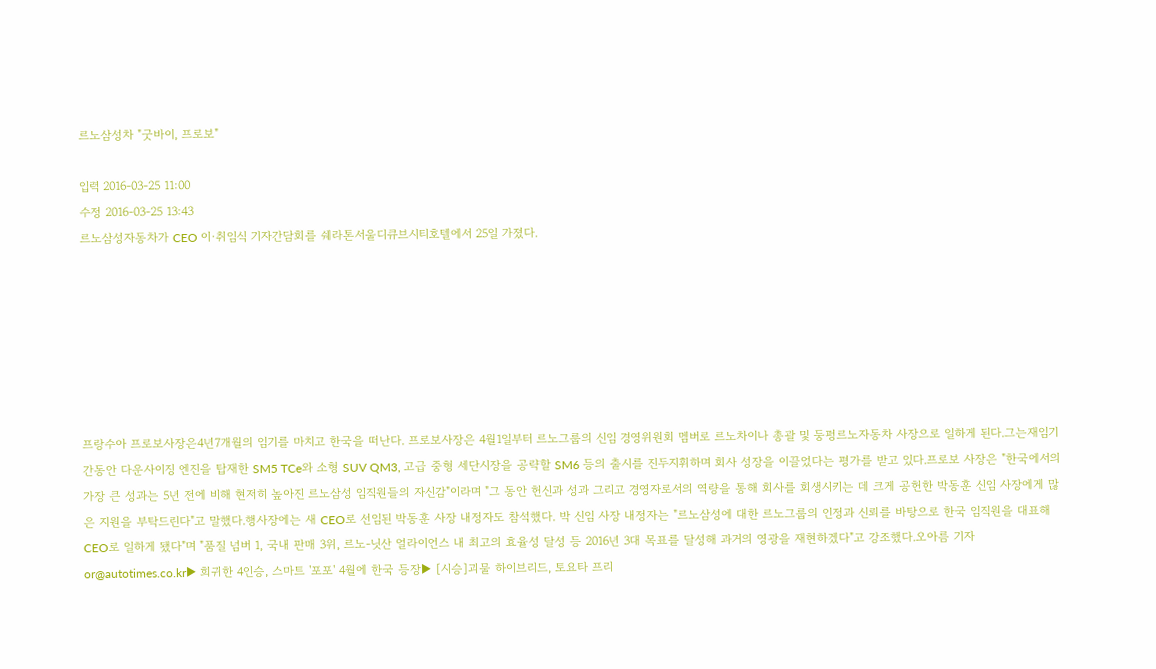르노삼성차 "굿바이, 프로보"

입력 2016-03-25 11:00
수정 2016-03-25 13:43
르노삼성자동차가 CEO 이·취임식 기자간담회를 쉐라톤서울디큐브시티호텔에서 25일 가졌다.







프랑수아 프로보사장은4년7개월의 임기를 마치고 한국을 떠난다. 프로보사장은 4월1일부터 르노그룹의 신임 경영위원회 멤버로 르노차이나 총괄 및 둥펑르노자동차 사장으로 일하게 된다.그는재임기간동안 다운사이징 엔진을 탑재한 SM5 TCe와 소형 SUV QM3, 고급 중형 세단시장을 공략할 SM6 등의 출시를 진두지휘하며 회사 성장을 이끌었다는 평가를 받고 있다.프로보 사장은 "한국에서의가장 큰 성과는 5년 전에 비해 현저히 높아진 르노삼성 임직원들의 자신감"이라며 "그 동안 헌신과 성과 그리고 경영자로서의 역량을 통해 회사를 회생시키는 데 크게 공헌한 박동훈 신임 사장에게 많은 지원을 부탁드린다"고 말했다.행사장에는 새 CEO로 선임된 박동훈 사장 내정자도 참석했다. 박 신임 사장 내정자는 "르노삼성에 대한 르노그룹의 인정과 신뢰를 바탕으로 한국 임직원을 대표해 CEO로 일하게 됐다"며 "품질 넘버 1, 국내 판매 3위, 르노-닛산 얼라이언스 내 최고의 효율성 달성 등 2016년 3대 목표를 달성해 과거의 영광을 재현하겠다"고 강조했다.오아름 기자 or@autotimes.co.kr▶ 희귀한 4인승, 스마트 '포포' 4월에 한국 등장▶ [시승]괴물 하이브리드, 토요타 프리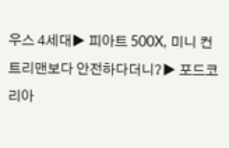우스 4세대▶ 피아트 500X, 미니 컨트리맨보다 안전하다더니?▶ 포드코리아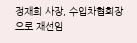정재희 사장, 수입차협회장으로 재선임